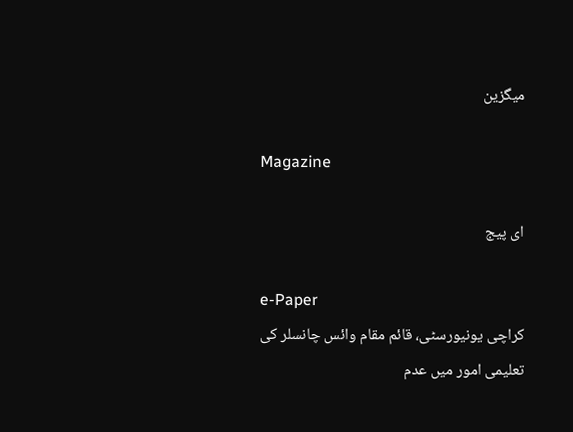میگزین

Magazine

ای پیج

e-Paper
کراچی یونیورسٹی، قائم مقام وائس چانسلر کی تعلیمی امور میں عدم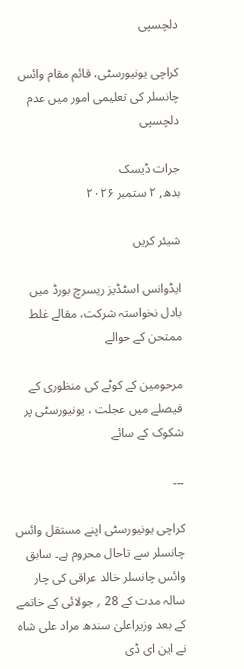دلچسپی

کراچی یونیورسٹی، قائم مقام وائس چانسلر کی تعلیمی امور میں عدم دلچسپی

جرات ڈیسک
بدھ, ۲ ستمبر ۲۰۲۶

شیئر کریں

ایڈوانس اسٹڈیز ریسرچ بورڈ میں بادل نخواستہ شرکت، مقالے غلط ممتحن کے حوالے

مرحومین کے کوٹے کی منظوری کے فیصلے میں عجلت ، یونیورسٹی پر شکوک کے سائے

۔۔۔

کراچی یونیورسٹی اپنے مستقل وائس چانسلر سے تاحال محروم ہے۔ سابق وائس چانسلر خالد عراقی کی چار سالہ مدت کے 28 ؍ جولائی کے خاتمے کے بعد وزیراعلیٰ سندھ مراد علی شاہ نے این ای ڈی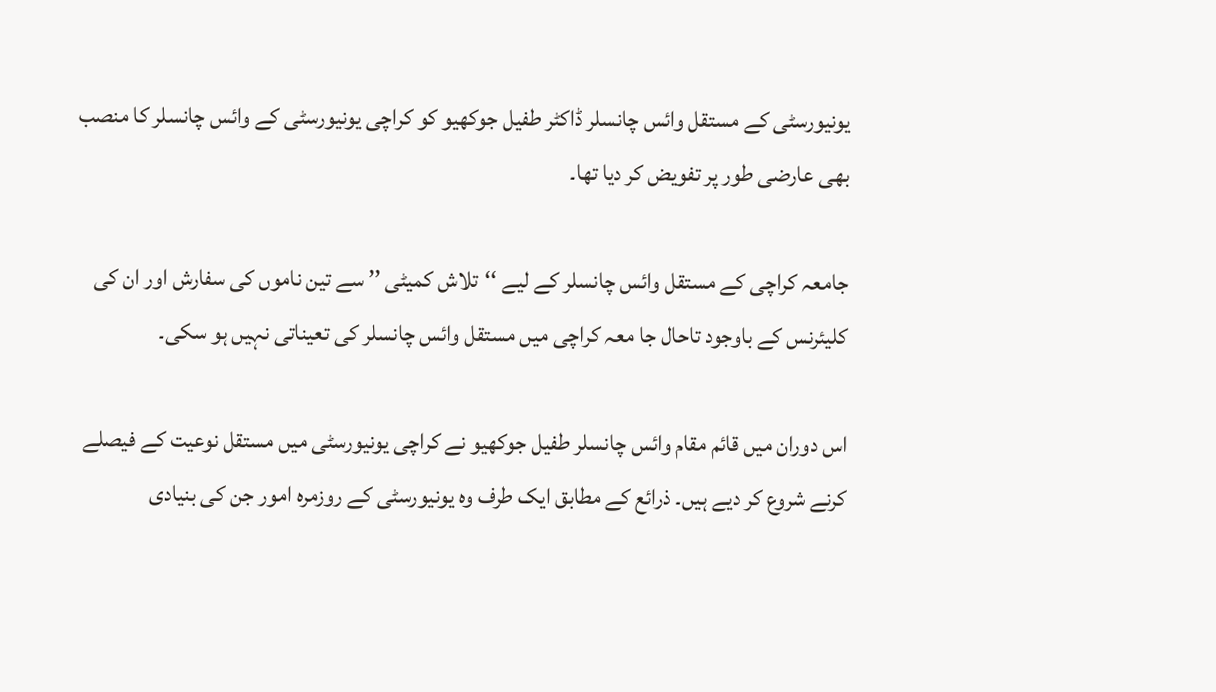یونیورسٹی کے مستقل وائس چانسلر ڈاکٹر طفیل جوکھیو کو کراچی یونیورسٹی کے وائس چانسلر کا منصب بھی عارضی طور پر تفویض کر دیا تھا۔

جامعہ کراچی کے مستقل وائس چانسلر کے لیے ‘‘تلاش کمیٹی ’’ سے تین ناموں کی سفارش اور ان کی کلیئرنس کے باوجود تاحال جا معہ کراچی میں مستقل وائس چانسلر کی تعیناتی نہیں ہو سکی۔

اس دوران میں قائم مقام وائس چانسلر طفیل جوکھیو نے کراچی یونیورسٹی میں مستقل نوعیت کے فیصلے کرنے شروع کر دیے ہیں۔ ذرائع کے مطابق ایک طرف وہ یونیورسٹی کے روزمرہ امور جن کی بنیادی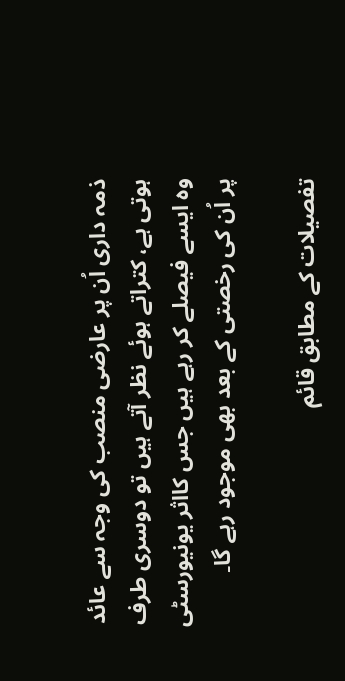ذمہ داری اُن پر عارضی منصب کی وجہ سے عائد ہوتی ہے، کتراتے ہوئے نظر آتے ہیں تو دوسری طرف وہ ایسے فیصلے کر رہے ہیں جس کااثر یونیورسٹی پر اُن کی رخصتی کے بعد بھی موجود رہے گا۔

تفصیلات کے مطابق قائم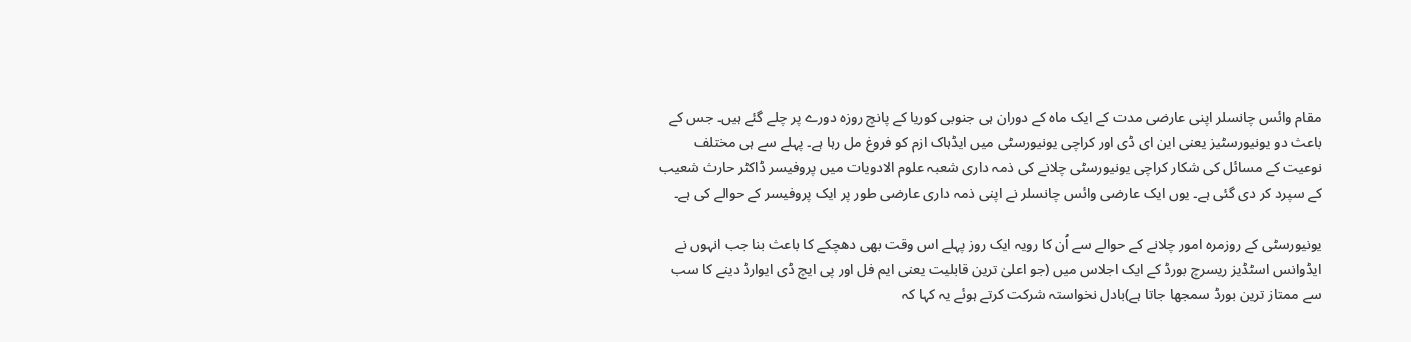مقام وائس چانسلر اپنی عارضی مدت کے ایک ماہ کے دوران ہی جنوبی کوریا کے پانچ روزہ دورے پر چلے گئے ہیں۔ جس کے باعث دو یونیورسٹیز یعنی این ای ڈی اور کراچی یونیورسٹی میں ایڈہاک ازم کو فروغ مل رہا ہے۔ پہلے سے ہی مختلف نوعیت کے مسائل کی شکار کراچی یونیورسٹی چلانے کی ذمہ داری شعبہ علوم الادویات میں پروفیسر ڈاکٹر حارث شعیب کے سپرد کر دی گئی ہے۔ یوں ایک عارضی وائس چانسلر نے اپنی ذمہ داری عارضی طور پر ایک پروفیسر کے حوالے کی ہے۔

یونیورسٹی کے روزمرہ امور چلانے کے حوالے سے اُن کا رویہ ایک روز پہلے اس وقت بھی دھچکے کا باعث بنا جب انہوں نے ایڈوانس اسٹڈیز ریسرچ بورڈ کے ایک اجلاس میں (جو اعلیٰ ترین قابلیت یعنی ایم فل اور پی ایچ ڈی ایوارڈ دینے کا سب سے ممتاز ترین بورڈ سمجھا جاتا ہے)بادل نخواستہ شرکت کرتے ہوئے یہ کہا کہ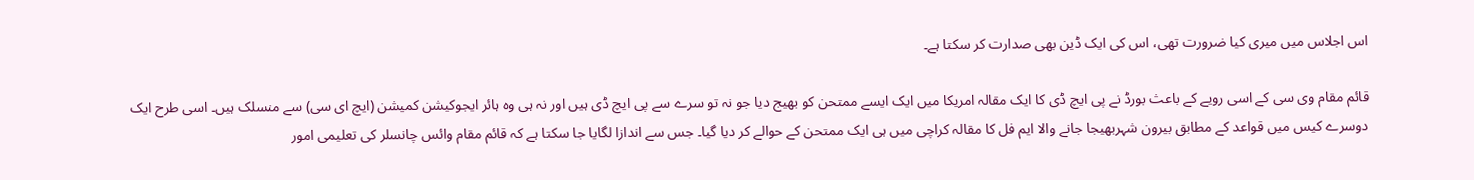اس اجلاس میں میری کیا ضرورت تھی، اس کی ایک ڈین بھی صدارت کر سکتا ہے۔

قائم مقام وی سی کے اسی رویے کے باعث بورڈ نے پی ایچ ڈی کا ایک مقالہ امریکا میں ایک ایسے ممتحن کو بھیج دیا جو نہ تو سرے سے پی ایچ ڈی ہیں اور نہ ہی وہ ہائر ایجوکیشن کمیشن (ایچ ای سی) سے منسلک ہیں۔ اسی طرح ایک دوسرے کیس میں قواعد کے مطابق بیرون شہربھیجا جانے والا ایم فل کا مقالہ کراچی میں ہی ایک ممتحن کے حوالے کر دیا گیا۔ جس سے اندازا لگایا جا سکتا ہے کہ قائم مقام وائس چانسلر کی تعلیمی امور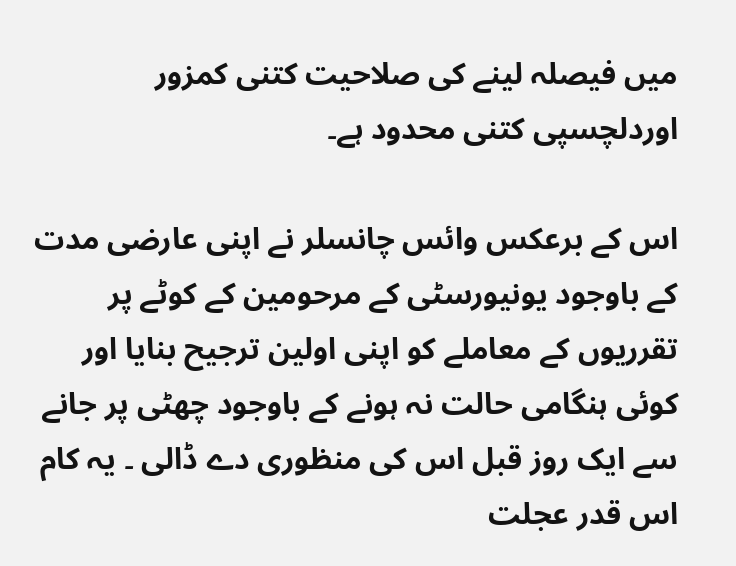میں فیصلہ لینے کی صلاحیت کتنی کمزور اوردلچسپی کتنی محدود ہے۔

اس کے برعکس وائس چانسلر نے اپنی عارضی مدت کے باوجود یونیورسٹی کے مرحومین کے کوٹے پر تقرریوں کے معاملے کو اپنی اولین ترجیح بنایا اور کوئی ہنگامی حالت نہ ہونے کے باوجود چھٹی پر جانے سے ایک روز قبل اس کی منظوری دے ڈالی ۔ یہ کام اس قدر عجلت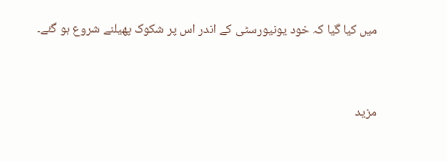میں کیا گیا کہ خود یونیورسٹی کے اندر اس پر شکوک پھیلنے شروع ہو گئے۔


مزید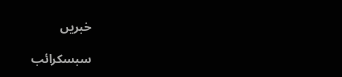خبریں

سبسکرائب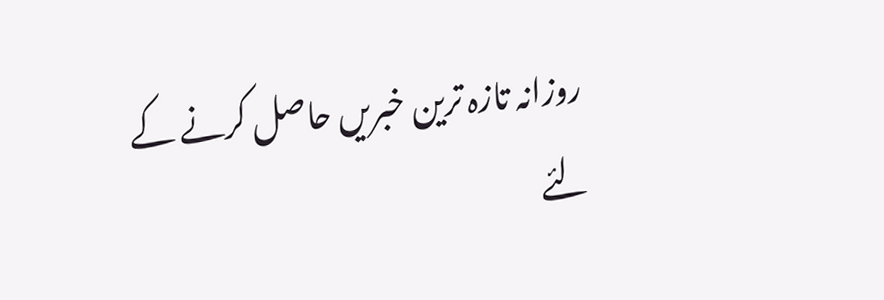روزانہ تازہ ترین خبریں حاصل کرنے کے لئے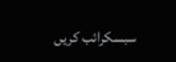سبسکرائب کریں